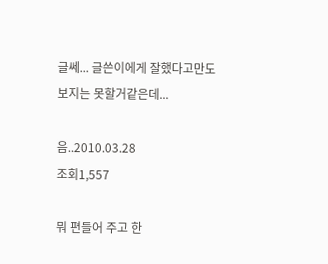글쎄... 글쓴이에게 잘했다고만도 보지는 못할거같은데...

음..2010.03.28
조회1,557

뭐 편들어 주고 한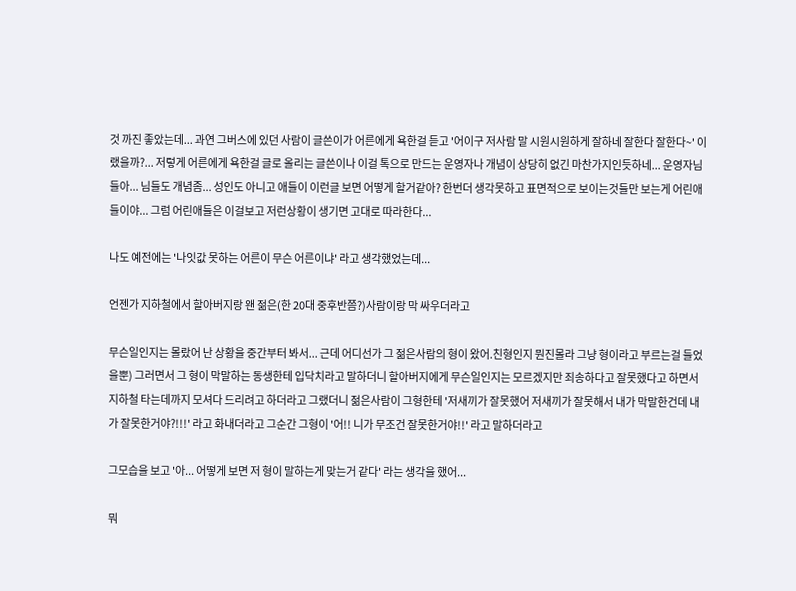것 까진 좋았는데... 과연 그버스에 있던 사람이 글쓴이가 어른에게 욕한걸 듣고 '어이구 저사람 말 시원시원하게 잘하네 잘한다 잘한다~' 이랬을까?... 저렇게 어른에게 욕한걸 글로 올리는 글쓴이나 이걸 톡으로 만드는 운영자나 개념이 상당히 없긴 마찬가지인듯하네... 운영자님들아... 님들도 개념좀... 성인도 아니고 애들이 이런글 보면 어떻게 할거같아? 한번더 생각못하고 표면적으로 보이는것들만 보는게 어린애들이야... 그럼 어린애들은 이걸보고 저런상황이 생기면 고대로 따라한다...

나도 예전에는 '나잇값 못하는 어른이 무슨 어른이냐' 라고 생각했었는데...

언젠가 지하철에서 할아버지랑 왠 젊은(한 20대 중후반쯤?)사람이랑 막 싸우더라고

무슨일인지는 몰랐어 난 상황을 중간부터 봐서... 근데 어디선가 그 젊은사람의 형이 왔어.친형인지 뭔진몰라 그냥 형이라고 부르는걸 들었을뿐) 그러면서 그 형이 막말하는 동생한테 입닥치라고 말하더니 할아버지에게 무슨일인지는 모르겠지만 죄송하다고 잘못했다고 하면서 지하철 타는데까지 모셔다 드리려고 하더라고 그랬더니 젊은사람이 그형한테 '저새끼가 잘못했어 저새끼가 잘못해서 내가 막말한건데 내가 잘못한거야?!!!' 라고 화내더라고 그순간 그형이 '어!! 니가 무조건 잘못한거야!!' 라고 말하더라고

그모습을 보고 '아... 어떻게 보면 저 형이 말하는게 맞는거 같다' 라는 생각을 했어...

뭐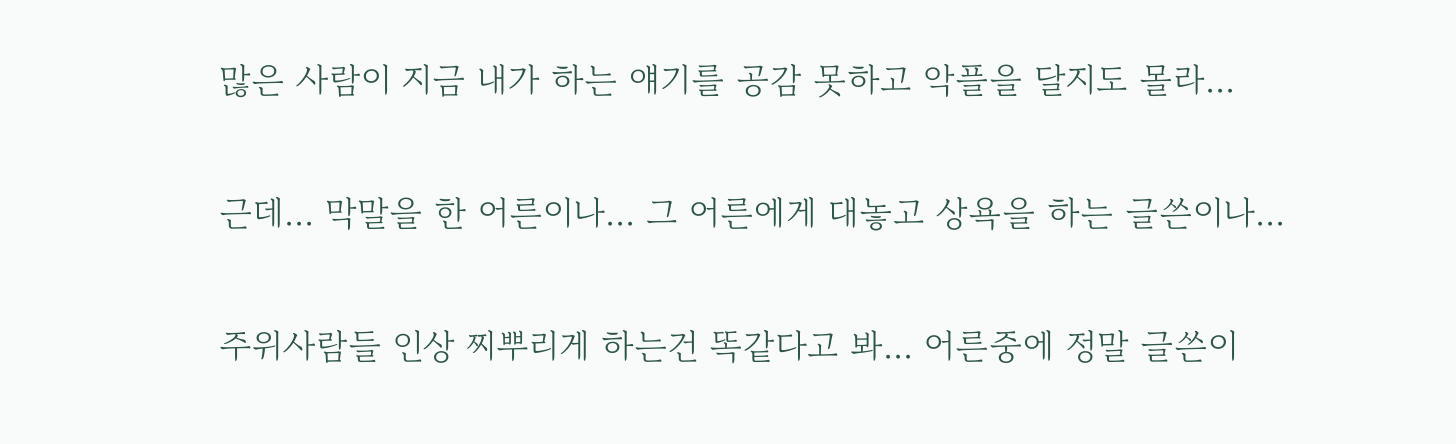많은 사람이 지금 내가 하는 얘기를 공감 못하고 악플을 달지도 몰라...

근데... 막말을 한 어른이나... 그 어른에게 대놓고 상욕을 하는 글쓴이나...

주위사람들 인상 찌뿌리게 하는건 똑같다고 봐... 어른중에 정말 글쓴이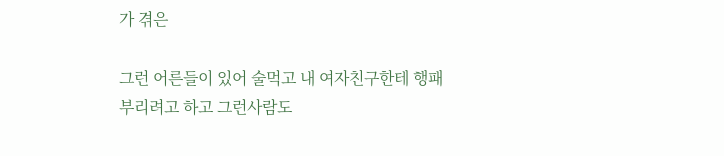가 겪은

그런 어른들이 있어 술먹고 내 여자친구한테 행패부리려고 하고 그런사람도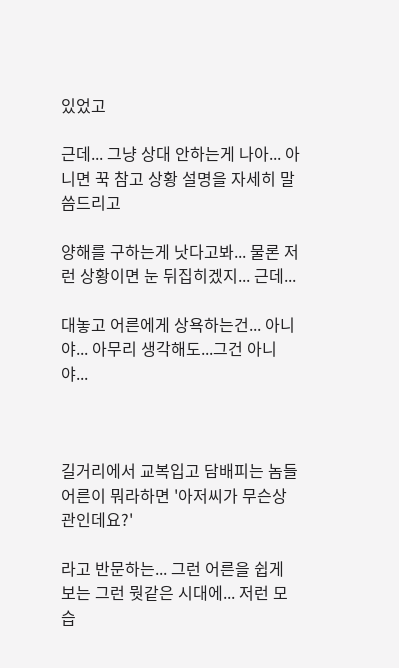있었고

근데... 그냥 상대 안하는게 나아... 아니면 꾹 참고 상황 설명을 자세히 말씀드리고

양해를 구하는게 낫다고봐... 물론 저런 상황이면 눈 뒤집히겠지... 근데...

대놓고 어른에게 상욕하는건... 아니야... 아무리 생각해도...그건 아니야...



길거리에서 교복입고 담배피는 놈들 어른이 뭐라하면 '아저씨가 무슨상관인데요?'

라고 반문하는... 그런 어른을 쉽게 보는 그런 뭣같은 시대에... 저런 모습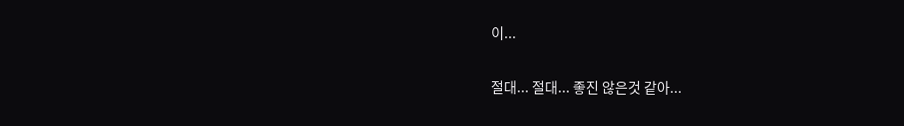이...

절대... 절대... 좋진 않은것 같아...